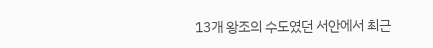13개 왕조의 수도였던 서안에서 최근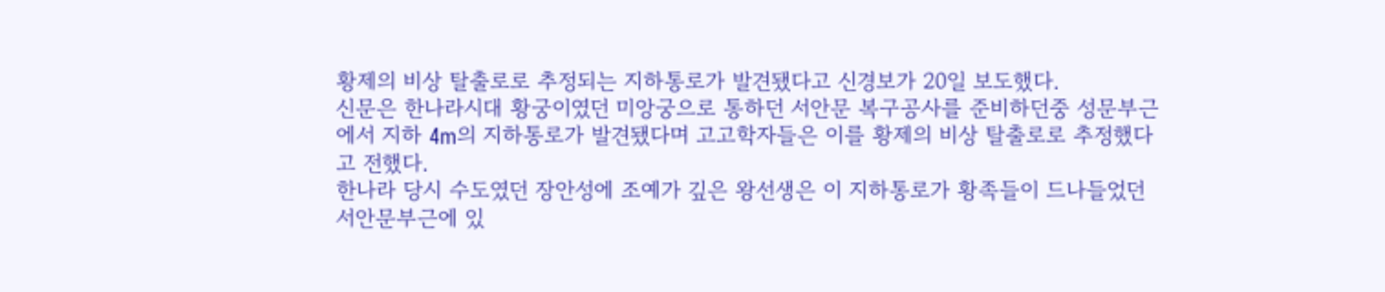황제의 비상 탈출로로 추정되는 지하통로가 발견됐다고 신경보가 20일 보도했다.
신문은 한나라시대 황궁이였던 미앙궁으로 통하던 서안문 복구공사를 준비하던중 성문부근에서 지하 4m의 지하통로가 발견됐다며 고고학자들은 이를 황제의 비상 탈출로로 추정했다고 전했다.
한나라 당시 수도였던 장안성에 조예가 깊은 왕선생은 이 지하통로가 황족들이 드나들었던 서안문부근에 있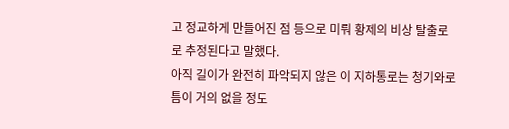고 정교하게 만들어진 점 등으로 미뤄 황제의 비상 탈출로로 추정된다고 말했다.
아직 길이가 완전히 파악되지 않은 이 지하통로는 청기와로 틈이 거의 없을 정도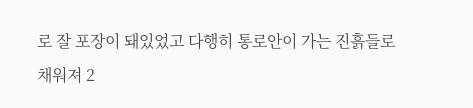로 잘 포장이 돼있었고 다행히 통로안이 가는 진흙들로 채워져 2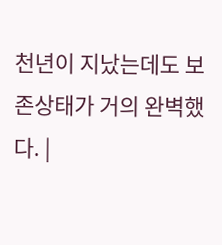천년이 지났는데도 보존상태가 거의 완벽했다. |